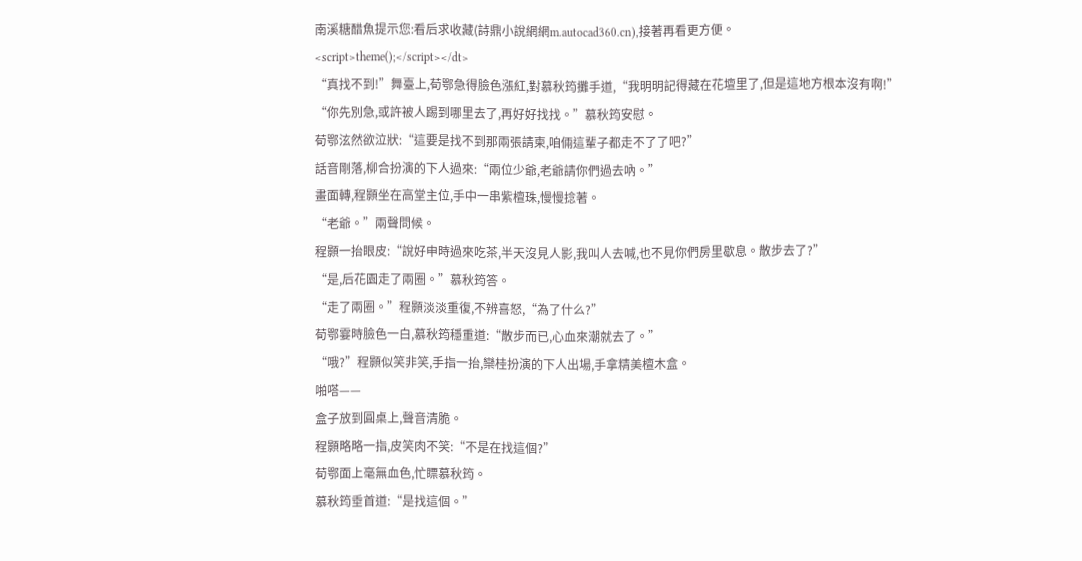南溪糖醋魚提示您:看后求收藏(詩鼎小說網網m.autocad360.cn),接著再看更方便。
<script>theme();</script></dt>
“真找不到!”舞臺上,荀鄂急得臉色漲紅,對慕秋筠攤手道,“我明明記得藏在花壇里了,但是這地方根本沒有啊!”
“你先別急,或許被人踢到哪里去了,再好好找找。”慕秋筠安慰。
荀鄂泫然欲泣狀:“這要是找不到那兩張請柬,咱倆這輩子都走不了了吧?”
話音剛落,柳合扮演的下人過來:“兩位少爺,老爺請你們過去吶。”
畫面轉,程顥坐在高堂主位,手中一串紫檀珠,慢慢捻著。
“老爺。”兩聲問候。
程顥一抬眼皮:“說好申時過來吃茶,半天沒見人影,我叫人去喊,也不見你們房里歇息。散步去了?”
“是,后花園走了兩圈。”慕秋筠答。
“走了兩圈。”程顥淡淡重復,不辨喜怒,“為了什么?”
荀鄂霎時臉色一白,慕秋筠穩重道:“散步而已,心血來潮就去了。”
“哦?”程顥似笑非笑,手指一抬,欒桂扮演的下人出場,手拿精美檀木盒。
啪嗒——
盒子放到圓桌上,聲音清脆。
程顥略略一指,皮笑肉不笑:“不是在找這個?”
荀鄂面上毫無血色,忙瞟慕秋筠。
慕秋筠垂首道:“是找這個。”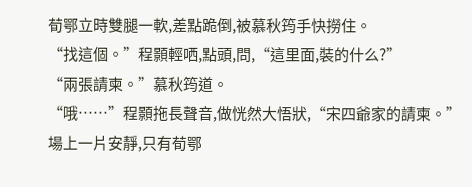荀鄂立時雙腿一軟,差點跪倒,被慕秋筠手快撈住。
“找這個。”程顥輕哂,點頭,問,“這里面,裝的什么?”
“兩張請柬。”慕秋筠道。
“哦……”程顥拖長聲音,做恍然大悟狀,“宋四爺家的請柬。”
場上一片安靜,只有荀鄂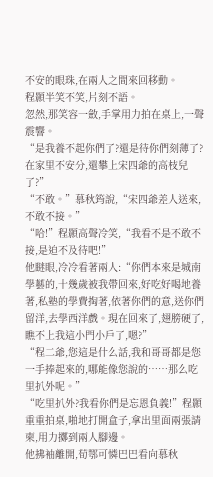不安的眼珠,在兩人之間來回移動。
程顥半笑不笑,片刻不語。
忽然,那笑容一斂,手掌用力拍在桌上,一聲震響。
“是我養不起你們了?還是待你們刻薄了?在家里不安分,還攀上宋四爺的高枝兒了?”
“不敢。”慕秋筠說,“宋四爺差人送來,不敢不接。”
“哈!”程顥高聲冷笑,“我看不是不敢不接,是迫不及待吧!”
他瞇眼,冷冷看著兩人:“你們本來是城南學藝的,十幾歲被我帶回來,好吃好喝地養著,私塾的學費掏著,依著你們的意,送你們留洋,去學西洋戲。現在回來了,翅膀硬了,瞧不上我這小門小戶了,嗯?”
“程二爺,您這是什么話,我和哥哥都是您一手捧起來的,哪能像您說的……那么吃里扒外呢。”
“吃里扒外?我看你們是忘恩負義!”程顥重重拍桌,啪地打開盒子,拿出里面兩張請柬,用力擲到兩人腳邊。
他拂袖離開,荀鄂可憐巴巴看向慕秋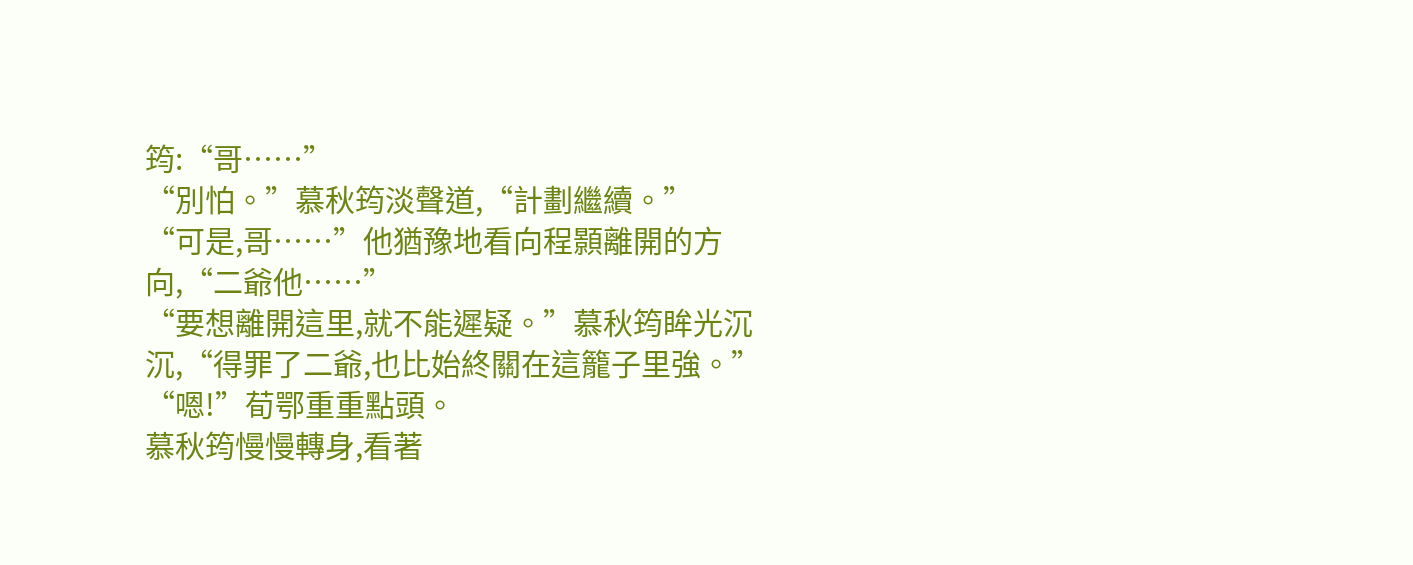筠:“哥……”
“別怕。”慕秋筠淡聲道,“計劃繼續。”
“可是,哥……”他猶豫地看向程顥離開的方向,“二爺他……”
“要想離開這里,就不能遲疑。”慕秋筠眸光沉沉,“得罪了二爺,也比始終關在這籠子里強。”
“嗯!”荀鄂重重點頭。
慕秋筠慢慢轉身,看著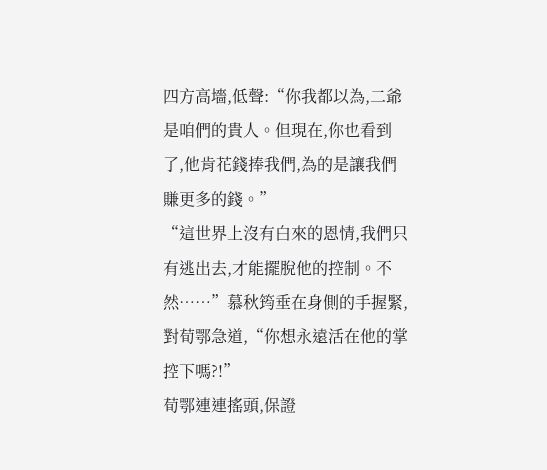四方高墻,低聲:“你我都以為,二爺是咱們的貴人。但現在,你也看到了,他肯花錢捧我們,為的是讓我們賺更多的錢。”
“這世界上沒有白來的恩情,我們只有逃出去,才能擺脫他的控制。不然……”慕秋筠垂在身側的手握緊,對荀鄂急道,“你想永遠活在他的掌控下嗎?!”
荀鄂連連搖頭,保證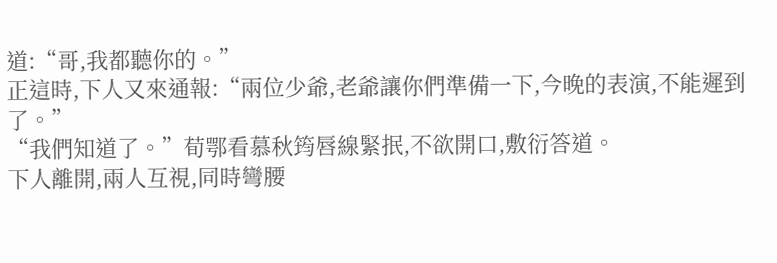道:“哥,我都聽你的。”
正這時,下人又來通報:“兩位少爺,老爺讓你們準備一下,今晚的表演,不能遲到了。”
“我們知道了。”荀鄂看慕秋筠唇線緊抿,不欲開口,敷衍答道。
下人離開,兩人互視,同時彎腰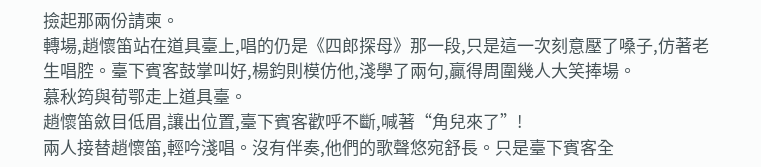撿起那兩份請柬。
轉場,趙懷笛站在道具臺上,唱的仍是《四郎探母》那一段,只是這一次刻意壓了嗓子,仿著老生唱腔。臺下賓客鼓掌叫好,楊鈞則模仿他,淺學了兩句,贏得周圍幾人大笑捧場。
慕秋筠與荀鄂走上道具臺。
趙懷笛斂目低眉,讓出位置,臺下賓客歡呼不斷,喊著“角兒來了”!
兩人接替趙懷笛,輕吟淺唱。沒有伴奏,他們的歌聲悠宛舒長。只是臺下賓客全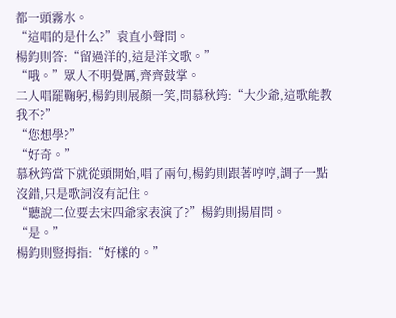都一頭霧水。
“這唱的是什么?”袁直小聲問。
楊鈞則答:“留過洋的,這是洋文歌。”
“哦。”眾人不明覺厲,齊齊鼓掌。
二人唱罷鞠躬,楊鈞則展顏一笑,問慕秋筠:“大少爺,這歌能教我不?”
“您想學?”
“好奇。”
慕秋筠當下就從頭開始,唱了兩句,楊鈞則跟著哼哼,調子一點沒錯,只是歌詞沒有記住。
“聽說二位要去宋四爺家表演了?”楊鈞則揚眉問。
“是。”
楊鈞則豎拇指:“好樣的。”